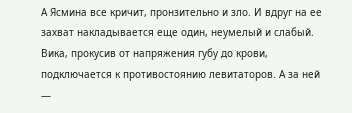А Ясмина все кричит, пронзительно и зло. И вдруг на ее захват накладывается еще один, неумелый и слабый. Вика, прокусив от напряжения губу до крови, подключается к противостоянию левитаторов. А за ней —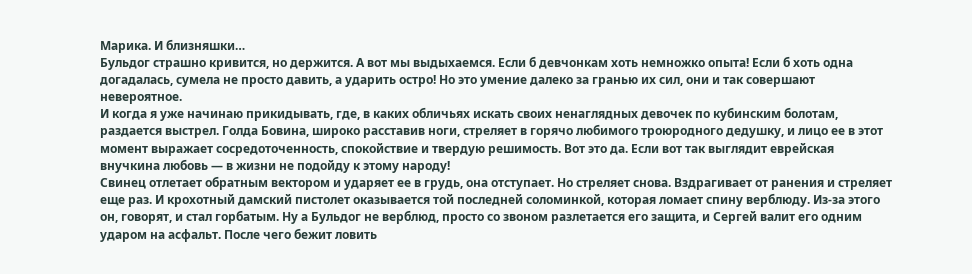Марика. И близняшки…
Бульдог страшно кривится, но держится. А вот мы выдыхаемся. Если б девчонкам хоть немножко опыта! Если б хоть одна догадалась, сумела не просто давить, а ударить остро! Но это умение далеко за гранью их сил, они и так совершают невероятное.
И когда я уже начинаю прикидывать, где, в каких обличьях искать своих ненаглядных девочек по кубинским болотам, раздается выстрел. Голда Бовина, широко расставив ноги, стреляет в горячо любимого троюродного дедушку, и лицо ее в этот момент выражает сосредоточенность, спокойствие и твердую решимость. Вот это да. Если вот так выглядит еврейская внучкина любовь — в жизни не подойду к этому народу!
Свинец отлетает обратным вектором и ударяет ее в грудь, она отступает. Но стреляет снова. Вздрагивает от ранения и стреляет еще раз. И крохотный дамский пистолет оказывается той последней соломинкой, которая ломает спину верблюду. Из-за этого он, говорят, и стал горбатым. Ну а Бульдог не верблюд, просто со звоном разлетается его защита, и Сергей валит его одним ударом на асфальт. После чего бежит ловить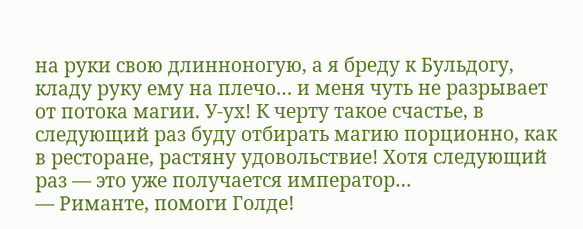на руки свою длинноногую, а я бреду к Бульдогу, кладу руку ему на плечо… и меня чуть не разрывает от потока магии. У-ух! К черту такое счастье, в следующий раз буду отбирать магию порционно, как в ресторане, растяну удовольствие! Хотя следующий раз — это уже получается император…
— Риманте, помоги Голде!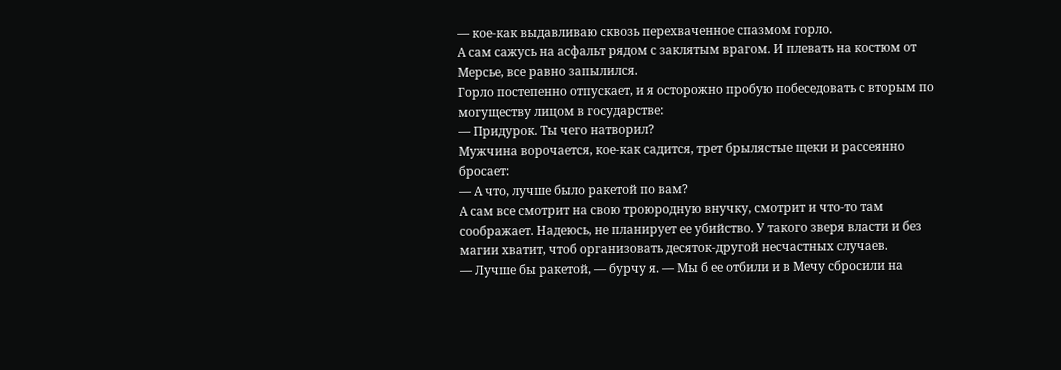— кое-как выдавливаю сквозь перехваченное спазмом горло.
А сам сажусь на асфальт рядом с заклятым врагом. И плевать на костюм от Мерсье, все равно запылился.
Горло постепенно отпускает, и я осторожно пробую побеседовать с вторым по могуществу лицом в государстве:
— Придурок. Ты чего натворил?
Мужчина ворочается, кое-как садится, трет брылястые щеки и рассеянно бросает:
— А что, лучше было ракетой по вам?
А сам все смотрит на свою троюродную внучку, смотрит и что-то там соображает. Надеюсь, не планирует ее убийство. У такого зверя власти и без магии хватит, чтоб организовать десяток-другой несчастных случаев.
— Лучше бы ракетой, — бурчу я. — Мы б ее отбили и в Мечу сбросили на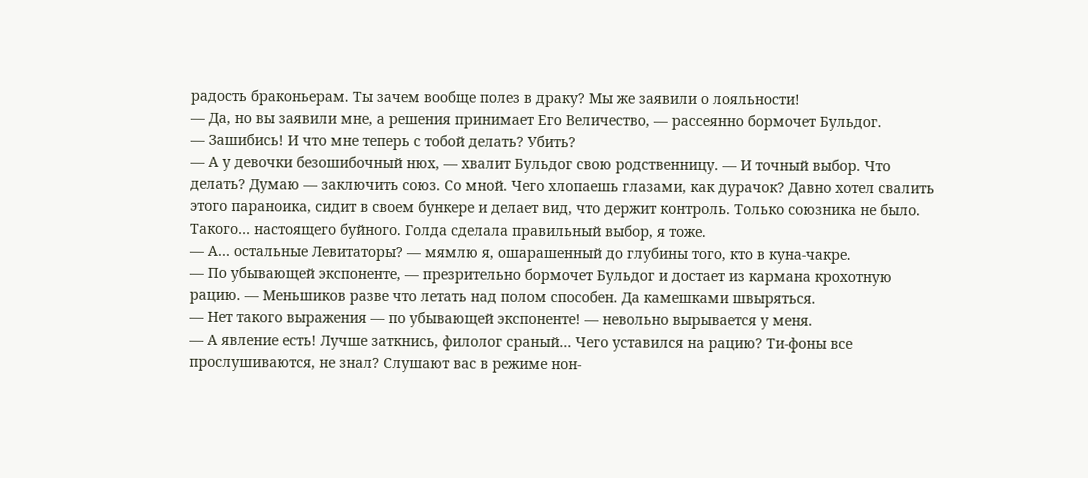радость браконьерам. Ты зачем вообще полез в драку? Мы же заявили о лояльности!
— Да, но вы заявили мне, а решения принимает Его Величество, — рассеянно бормочет Бульдог.
— Зашибись! И что мне теперь с тобой делать? Убить?
— А у девочки безошибочный нюх, — хвалит Бульдог свою родственницу. — И точный выбор. Что делать? Думаю — заключить союз. Со мной. Чего хлопаешь глазами, как дурачок? Давно хотел свалить этого параноика, сидит в своем бункере и делает вид, что держит контроль. Только союзника не было. Такого… настоящего буйного. Голда сделала правильный выбор, я тоже.
— А… остальные Левитаторы? — мямлю я, ошарашенный до глубины того, кто в куна-чакре.
— По убывающей экспоненте, — презрительно бормочет Бульдог и достает из кармана крохотную рацию. — Меньшиков разве что летать над полом способен. Да камешками швыряться.
— Нет такого выражения — по убывающей экспоненте! — невольно вырывается у меня.
— А явление есть! Лучше заткнись, филолог сраный… Чего уставился на рацию? Ти-фоны все прослушиваются, не знал? Слушают вас в режиме нон-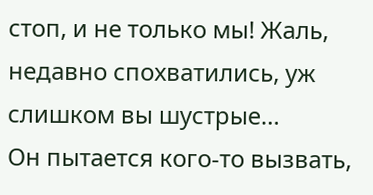стоп, и не только мы! Жаль, недавно спохватились, уж слишком вы шустрые…
Он пытается кого-то вызвать,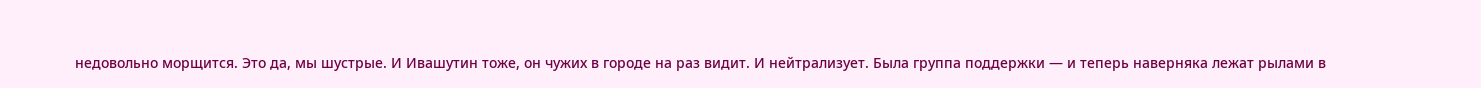недовольно морщится. Это да, мы шустрые. И Ивашутин тоже, он чужих в городе на раз видит. И нейтрализует. Была группа поддержки — и теперь наверняка лежат рылами в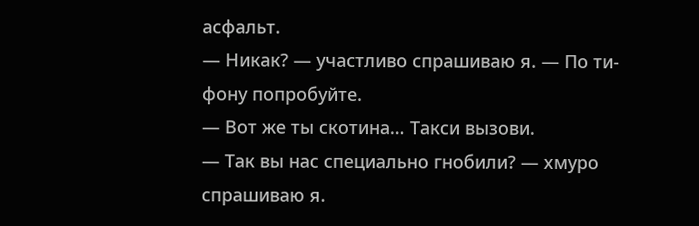асфальт.
— Никак? — участливо спрашиваю я. — По ти-фону попробуйте.
— Вот же ты скотина… Такси вызови.
— Так вы нас специально гнобили? — хмуро спрашиваю я.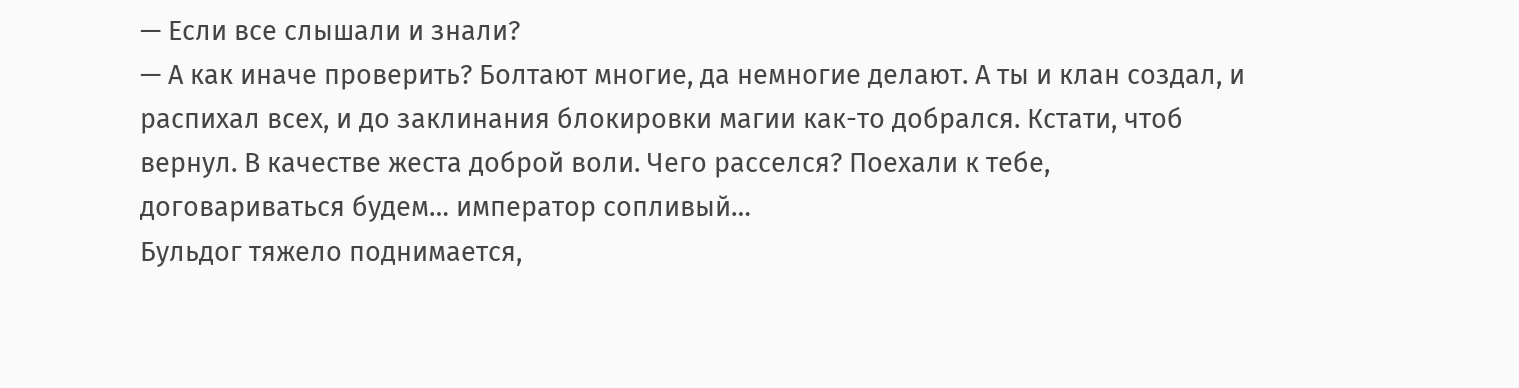— Если все слышали и знали?
— А как иначе проверить? Болтают многие, да немногие делают. А ты и клан создал, и распихал всех, и до заклинания блокировки магии как-то добрался. Кстати, чтоб вернул. В качестве жеста доброй воли. Чего расселся? Поехали к тебе, договариваться будем… император сопливый…
Бульдог тяжело поднимается,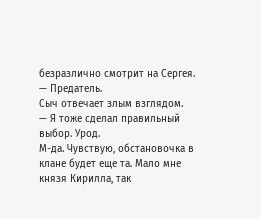безразлично смотрит на Сергея.
— Предатель.
Сыч отвечает злым взглядом.
— Я тоже сделал правильный выбор. Урод.
М-да. Чувствую, обстановочка в клане будет еще та. Мало мне князя Кирилла, так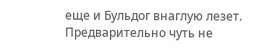еще и Бульдог внаглую лезет. Предварительно чуть не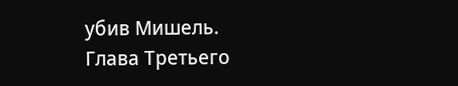убив Мишель.
Глава Третьего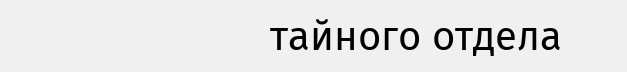тайного отдела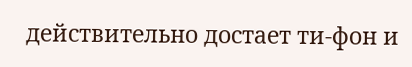действительно достает ти-фон и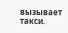вызывает такси.